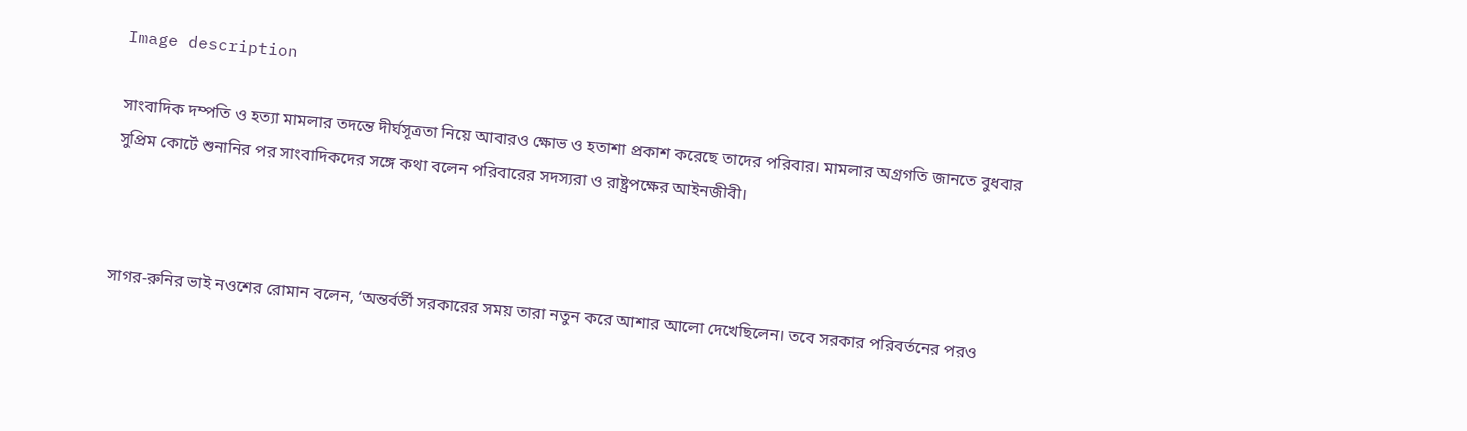Image description

সাংবাদিক দম্পতি ও হত্যা মামলার তদন্তে দীর্ঘসূত্রতা নিয়ে আবারও ক্ষোভ ও হতাশা প্রকাশ করেছে তাদের পরিবার। মামলার অগ্রগতি জানতে বুধবার সুপ্রিম কোর্টে শুনানির পর সাংবাদিকদের সঙ্গে কথা বলেন পরিবারের সদস্যরা ও রাষ্ট্রপক্ষের আইনজীবী।



সাগর-রুনির ভাই নওশের রোমান বলেন, ‘অন্তর্বর্তী সরকারের সময় তারা নতুন করে আশার আলো দেখেছিলেন। তবে সরকার পরিবর্তনের পরও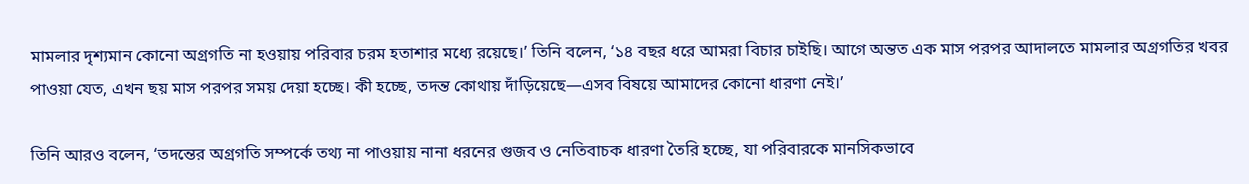মামলার দৃশ্যমান কোনো অগ্রগতি না হওয়ায় পরিবার চরম হতাশার মধ্যে রয়েছে।’ তিনি বলেন, ‘১৪ বছর ধরে আমরা বিচার চাইছি। আগে অন্তত এক মাস পরপর আদালতে মামলার অগ্রগতির খবর পাওয়া যেত, এখন ছয় মাস পরপর সময় দেয়া হচ্ছে। কী হচ্ছে, তদন্ত কোথায় দাঁড়িয়েছে—এসব বিষয়ে আমাদের কোনো ধারণা নেই।’

তিনি আরও বলেন, ‘তদন্তের অগ্রগতি সম্পর্কে তথ্য না পাওয়ায় নানা ধরনের গুজব ও নেতিবাচক ধারণা তৈরি হচ্ছে, যা পরিবারকে মানসিকভাবে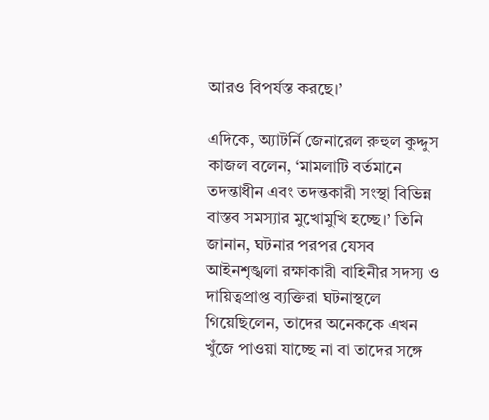আরও বিপর্যস্ত করছে।’

এদিকে, অ্যাটর্নি জেনারেল রুহুল কুদ্দুস কাজল বলেন, ‘মামলাটি বর্তমানে তদন্তাধীন এবং তদন্তকারী সংস্থা বিভিন্ন বাস্তব সমস্যার মুখোমুখি হচ্ছে।’ তিনি জানান, ঘটনার পরপর যেসব আইনশৃঙ্খলা রক্ষাকারী বাহিনীর সদস্য ও দায়িত্বপ্রাপ্ত ব্যক্তিরা ঘটনাস্থলে গিয়েছিলেন, তাদের অনেককে এখন খুঁজে পাওয়া যাচ্ছে না বা তাদের সঙ্গে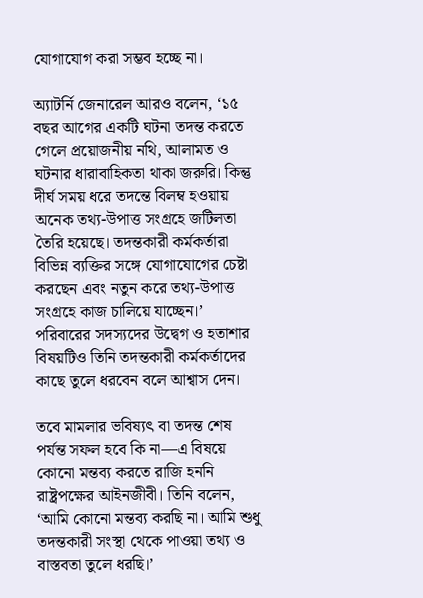যোগাযোগ করা সম্ভব হচ্ছে না।

অ্যাটর্নি জেনারেল আরও বলেন, ‘১৫ বছর আগের একটি ঘটনা তদন্ত করতে গেলে প্রয়োজনীয় নথি, আলামত ও ঘটনার ধারাবাহিকতা থাকা জরুরি। কিন্তু দীর্ঘ সময় ধরে তদন্তে বিলম্ব হওয়ায় অনেক তথ্য-উপাত্ত সংগ্রহে জটিলতা তৈরি হয়েছে। তদন্তকারী কর্মকর্তারা বিভিন্ন ব্যক্তির সঙ্গে যোগাযোগের চেষ্টা করছেন এবং নতুন করে তথ্য-উপাত্ত সংগ্রহে কাজ চালিয়ে যাচ্ছেন।’ পরিবারের সদস্যদের উদ্বেগ ও হতাশার বিষয়টিও তিনি তদন্তকারী কর্মকর্তাদের কাছে তুলে ধরবেন বলে আশ্বাস দেন।

তবে মামলার ভবিষ্যৎ বা তদন্ত শেষ পর্যন্ত সফল হবে কি না—এ বিষয়ে কোনো মন্তব্য করতে রাজি হননি রাষ্ট্রপক্ষের আইনজীবী। তিনি বলেন, ‘আমি কোনো মন্তব্য করছি না। আমি শুধু তদন্তকারী সংস্থা থেকে পাওয়া তথ্য ও বাস্তবতা তুলে ধরছি।’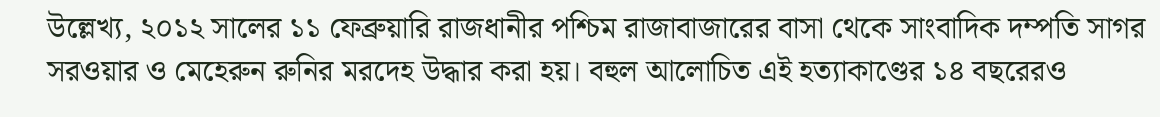উল্লেখ্য, ২০১২ সালের ১১ ফেব্রুয়ারি রাজধানীর পশ্চিম রাজাবাজারের বাসা থেকে সাংবাদিক দম্পতি সাগর সরওয়ার ও মেহেরুন রুনির মরদেহ উদ্ধার করা হয়। বহুল আলোচিত এই হত্যাকাণ্ডের ১৪ বছরেরও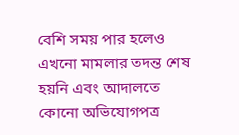বেশি সময় পার হলেও এখনো মামলার তদন্ত শেষ হয়নি এবং আদালতে কোনো অভিযোগপত্র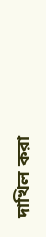দাখিল করা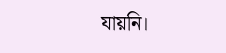যায়নি।